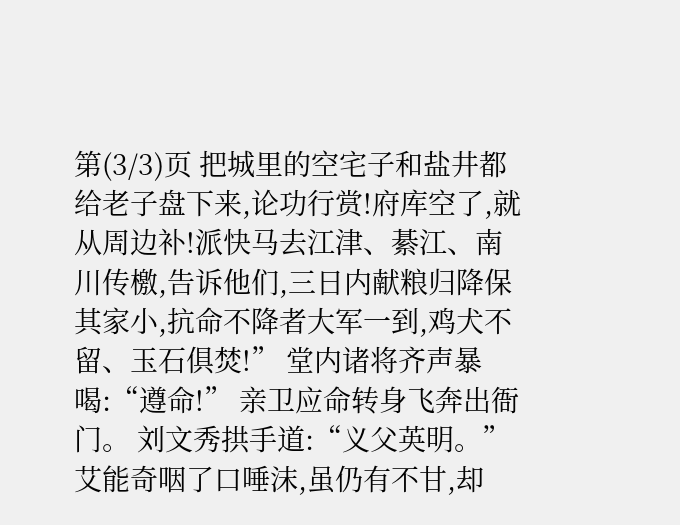第(3/3)页 把城里的空宅子和盐井都给老子盘下来,论功行赏!府库空了,就从周边补!派快马去江津、綦江、南川传檄,告诉他们,三日内献粮归降保其家小,抗命不降者大军一到,鸡犬不留、玉石俱焚!” 堂内诸将齐声暴喝:“遵命!” 亲卫应命转身飞奔出衙门。 刘文秀拱手道:“义父英明。”艾能奇咽了口唾沫,虽仍有不甘,却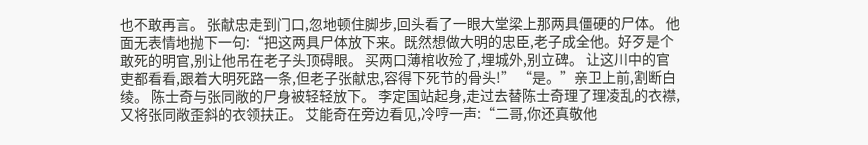也不敢再言。 张献忠走到门口,忽地顿住脚步,回头看了一眼大堂梁上那两具僵硬的尸体。 他面无表情地抛下一句:“把这两具尸体放下来。既然想做大明的忠臣,老子成全他。好歹是个敢死的明官,别让他吊在老子头顶碍眼。 买两口薄棺收殓了,埋城外,别立碑。 让这川中的官吏都看看,跟着大明死路一条,但老子张献忠,容得下死节的骨头!” “是。”亲卫上前,割断白绫。 陈士奇与张同敞的尸身被轻轻放下。 李定国站起身,走过去替陈士奇理了理凌乱的衣襟,又将张同敞歪斜的衣领扶正。 艾能奇在旁边看见,冷哼一声:“二哥,你还真敬他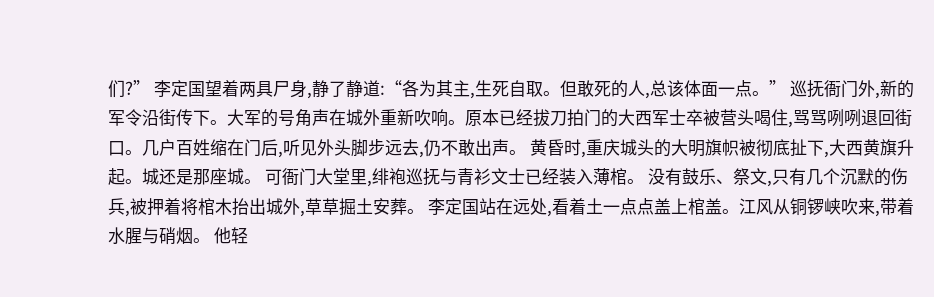们?” 李定国望着两具尸身,静了静道:“各为其主,生死自取。但敢死的人,总该体面一点。” 巡抚衙门外,新的军令沿街传下。大军的号角声在城外重新吹响。原本已经拔刀拍门的大西军士卒被营头喝住,骂骂咧咧退回街口。几户百姓缩在门后,听见外头脚步远去,仍不敢出声。 黄昏时,重庆城头的大明旗帜被彻底扯下,大西黄旗升起。城还是那座城。 可衙门大堂里,绯袍巡抚与青衫文士已经装入薄棺。 没有鼓乐、祭文,只有几个沉默的伤兵,被押着将棺木抬出城外,草草掘土安葬。 李定国站在远处,看着土一点点盖上棺盖。江风从铜锣峡吹来,带着水腥与硝烟。 他轻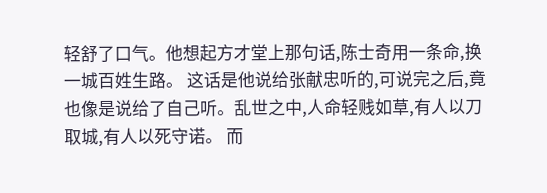轻舒了口气。他想起方才堂上那句话,陈士奇用一条命,换一城百姓生路。 这话是他说给张献忠听的,可说完之后,竟也像是说给了自己听。乱世之中,人命轻贱如草,有人以刀取城,有人以死守诺。 而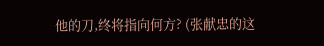他的刀,终将指向何方? (张献忠的这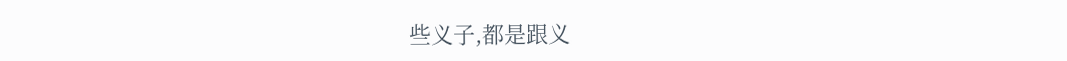些义子,都是跟义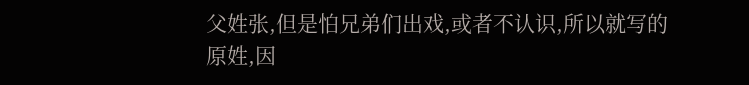父姓张,但是怕兄弟们出戏,或者不认识,所以就写的原姓,因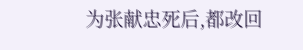为张献忠死后,都改回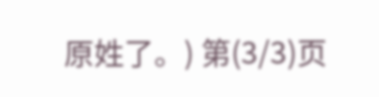原姓了。) 第(3/3)页